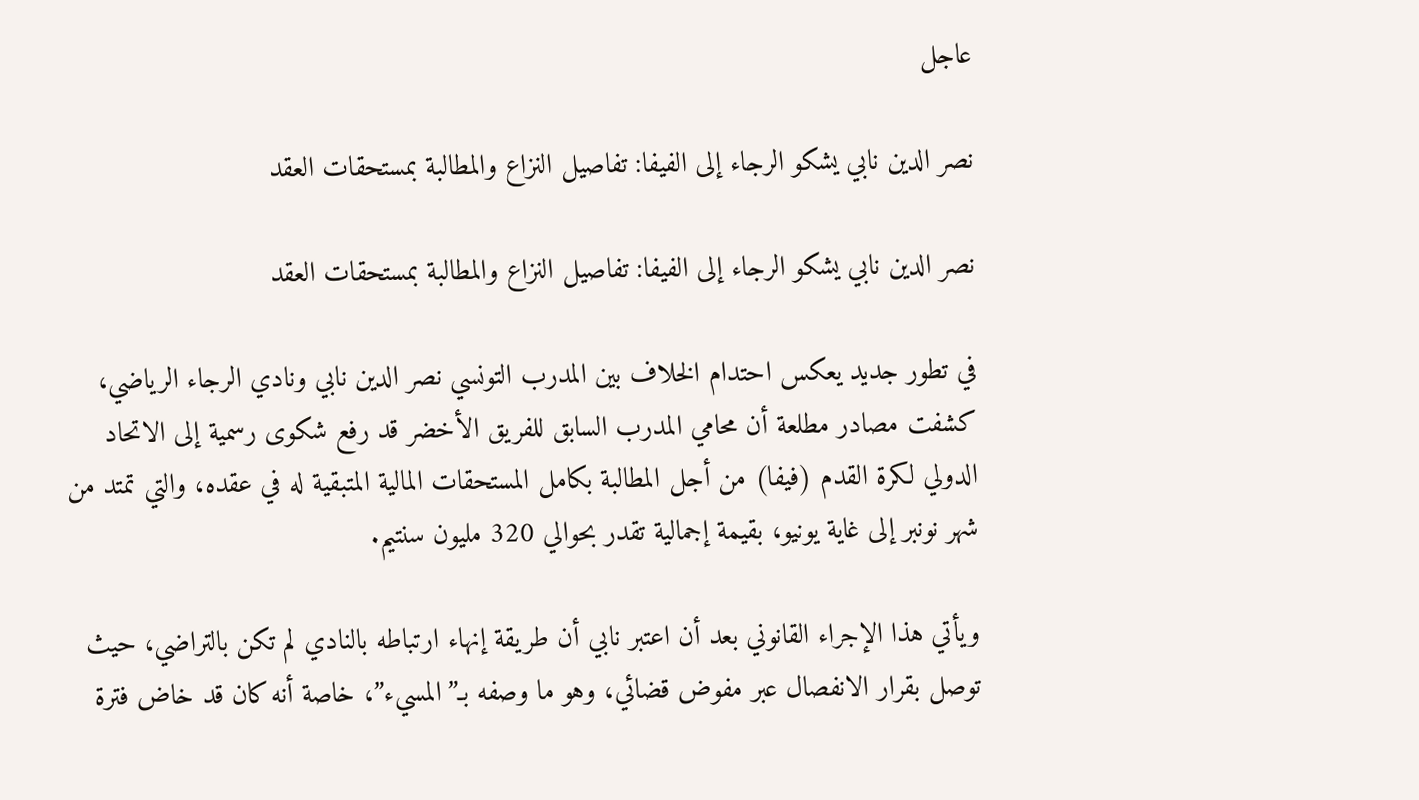عاجل

نصر الدين نابي يشكو الرجاء إلى الفيفا: تفاصيل النزاع والمطالبة بمستحقات العقد

نصر الدين نابي يشكو الرجاء إلى الفيفا: تفاصيل النزاع والمطالبة بمستحقات العقد

في تطور جديد يعكس احتدام الخلاف بين المدرب التونسي نصر الدين نابي ونادي الرجاء الرياضي، كشفت مصادر مطلعة أن محامي المدرب السابق للفريق الأخضر قد رفع شكوى رسمية إلى الاتحاد الدولي لكرة القدم (فيفا) من أجل المطالبة بكامل المستحقات المالية المتبقية له في عقده، والتي تمتد من شهر نونبر إلى غاية يونيو، بقيمة إجمالية تقدر بحوالي 320 مليون سنتيم.

ويأتي هذا الإجراء القانوني بعد أن اعتبر نابي أن طريقة إنهاء ارتباطه بالنادي لم تكن بالتراضي، حيث توصل بقرار الانفصال عبر مفوض قضائي، وهو ما وصفه بـ”المسيء”، خاصة أنه كان قد خاض فترة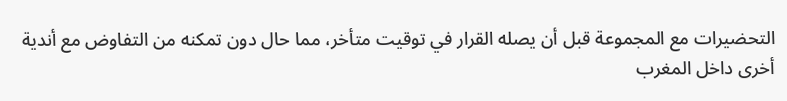التحضيرات مع المجموعة قبل أن يصله القرار في توقيت متأخر، مما حال دون تمكنه من التفاوض مع أندية أخرى داخل المغرب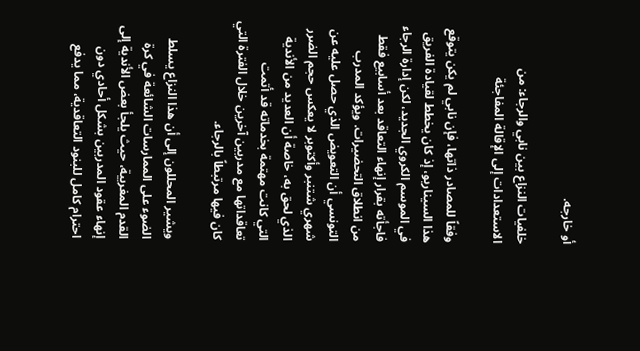أو خارجه.

خلفيات النزاع بين نابي والرجاء: من الاستعدادات إلى الإقالة المفاجئة

وفقاً للمصادر ذاتها، فإن نابي لم يكن يتوقع هذا السيناريو، إذ كان يخطط لقيادة الفريق في الموسم الكروي الجديد، لكن إدارة الرجاء فاجأته بقرار إنهاء التعاقد بعد أسابيع فقط من انطلاق التحضيرات. ويؤكد المدرب التونسي أن التعويض الذي حصل عليه عن شهري شتنبر وأكتوبر لا يعكس حجم الضرر الذي لحق به، خاصة أن العديد من الأندية التي كانت مهتمة بخدماته قد أتمت تعاقداتها مع مدربين آخرين خلال الفترة التي كان فيها مرتبطاً بالرجاء.

ويشير المحللون إلى أن هذا النزاع يسلط الضوء على الممارسات الشائعة في كرة القدم المغربية، حيث يلجأ بعض الأندية إلى إنهاء عقود المدربين بشكل أحادي دون احترام كامل للبنود التعاقدية، مما يدفع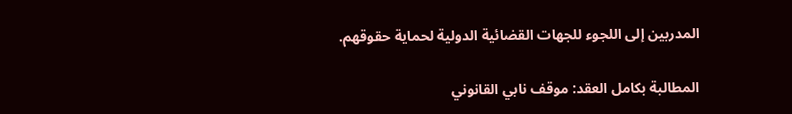المدربين إلى اللجوء للجهات القضائية الدولية لحماية حقوقهم.

المطالبة بكامل العقد: موقف نابي القانوني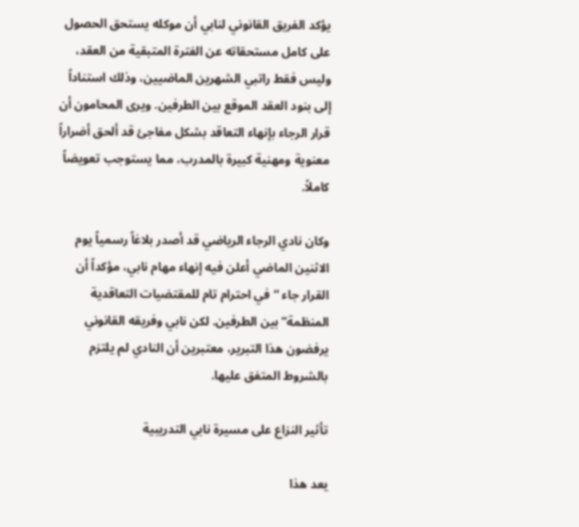يؤكد الفريق القانوني لنابي أن موكله يستحق الحصول على كامل مستحقاته عن الفترة المتبقية من العقد، وليس فقط راتبي الشهرين الماضيين، وذلك استناداً إلى بنود العقد الموقع بين الطرفين. ويرى المحامون أن قرار الرجاء بإنهاء التعاقد بشكل مفاجئ قد ألحق أضراراً معنوية ومهنية كبيرة بالمدرب، مما يستوجب تعويضاً كاملاً.

وكان نادي الرجاء الرياضي قد أصدر بلاغاً رسمياً يوم الاثنين الماضي أعلن فيه إنهاء مهام نابي، مؤكداً أن القرار جاء “في احترام تام للمقتضيات التعاقدية المنظمة” بين الطرفين. لكن نابي وفريقه القانوني يرفضون هذا التبرير، معتبرين أن النادي لم يلتزم بالشروط المتفق عليها.

تأثير النزاع على مسيرة نابي التدريبية

يعد هذا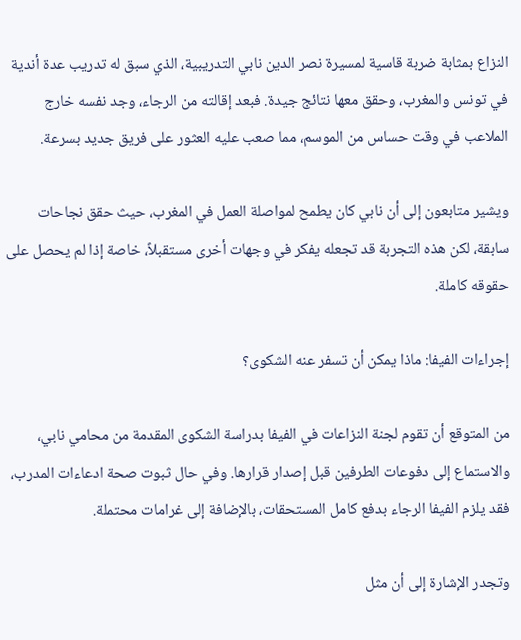النزاع بمثابة ضربة قاسية لمسيرة نصر الدين نابي التدريبية، الذي سبق له تدريب عدة أندية في تونس والمغرب، وحقق معها نتائج جيدة. فبعد إقالته من الرجاء، وجد نفسه خارج الملاعب في وقت حساس من الموسم، مما صعب عليه العثور على فريق جديد بسرعة.

ويشير متابعون إلى أن نابي كان يطمح لمواصلة العمل في المغرب، حيث حقق نجاحات سابقة، لكن هذه التجربة قد تجعله يفكر في وجهات أخرى مستقبلاً، خاصة إذا لم يحصل على حقوقه كاملة.

إجراءات الفيفا: ماذا يمكن أن تسفر عنه الشكوى؟

من المتوقع أن تقوم لجنة النزاعات في الفيفا بدراسة الشكوى المقدمة من محامي نابي، والاستماع إلى دفوعات الطرفين قبل إصدار قرارها. وفي حال ثبوت صحة ادعاءات المدرب، فقد يلزم الفيفا الرجاء بدفع كامل المستحقات، بالإضافة إلى غرامات محتملة.

وتجدر الإشارة إلى أن مثل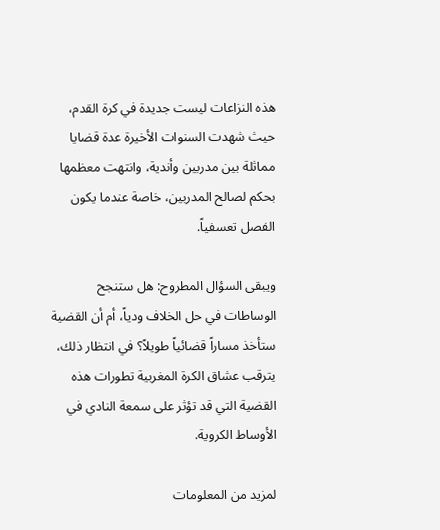هذه النزاعات ليست جديدة في كرة القدم، حيث شهدت السنوات الأخيرة عدة قضايا مماثلة بين مدربين وأندية، وانتهت معظمها بحكم لصالح المدربين، خاصة عندما يكون الفصل تعسفياً.

ويبقى السؤال المطروح: هل ستنجح الوساطات في حل الخلاف ودياً، أم أن القضية ستأخذ مساراً قضائياً طويلاً؟ في انتظار ذلك، يترقب عشاق الكرة المغربية تطورات هذه القضية التي قد تؤثر على سمعة النادي في الأوساط الكروية.

لمزيد من المعلومات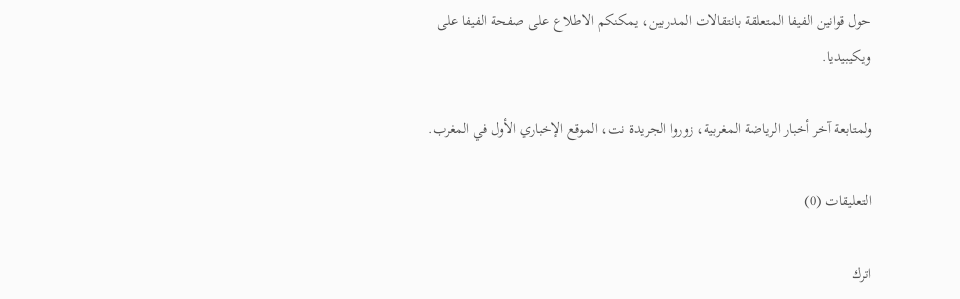حول قوانين الفيفا المتعلقة بانتقالات المدربين، يمكنكم الاطلاع على صفحة الفيفا على ويكيبيديا.

ولمتابعة آخر أخبار الرياضة المغربية، زوروا الجريدة نت، الموقع الإخباري الأول في المغرب.

التعليقات (0)

اترك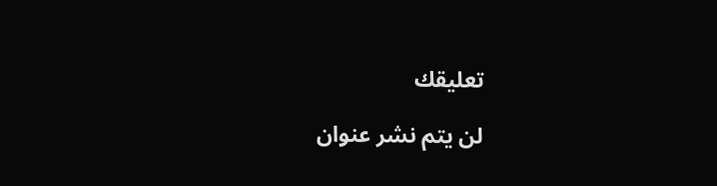تعليقك

لن يتم نشر عنوان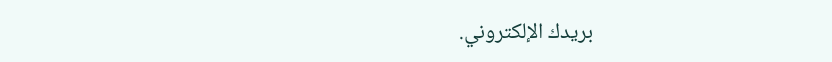بريدك الإلكتروني.